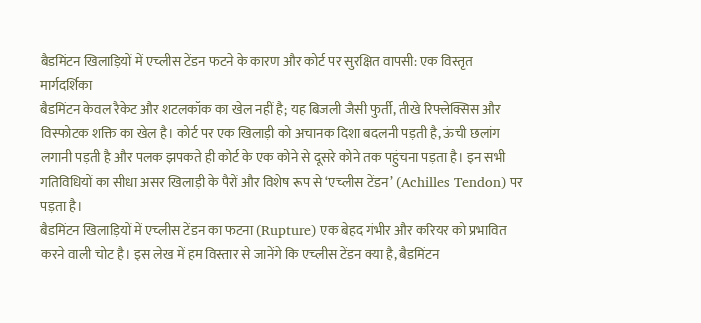बैडमिंटन खिलाड़ियों में एच्लीस टेंडन फटने के कारण और कोर्ट पर सुरक्षित वापसी: एक विस्तृत मार्गदर्शिका
बैडमिंटन केवल रैकेट और शटलकॉक का खेल नहीं है; यह बिजली जैसी फुर्ती, तीखे रिफ्लेक्सिस और विस्फोटक शक्ति का खेल है। कोर्ट पर एक खिलाड़ी को अचानक दिशा बदलनी पड़ती है, ऊंची छलांग लगानी पड़ती है और पलक झपकते ही कोर्ट के एक कोने से दूसरे कोने तक पहुंचना पड़ता है। इन सभी गतिविधियों का सीधा असर खिलाड़ी के पैरों और विशेष रूप से ‘एच्लीस टेंडन’ (Achilles Tendon) पर पड़ता है।
बैडमिंटन खिलाड़ियों में एच्लीस टेंडन का फटना (Rupture) एक बेहद गंभीर और करियर को प्रभावित करने वाली चोट है। इस लेख में हम विस्तार से जानेंगे कि एच्लीस टेंडन क्या है, बैडमिंटन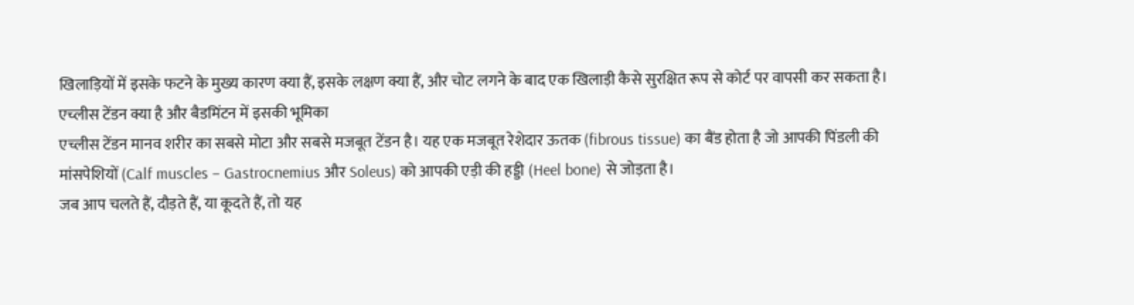खिलाड़ियों में इसके फटने के मुख्य कारण क्या हैं, इसके लक्षण क्या हैं, और चोट लगने के बाद एक खिलाड़ी कैसे सुरक्षित रूप से कोर्ट पर वापसी कर सकता है।
एच्लीस टेंडन क्या है और बैडमिंटन में इसकी भूमिका
एच्लीस टेंडन मानव शरीर का सबसे मोटा और सबसे मजबूत टेंडन है। यह एक मजबूत रेशेदार ऊतक (fibrous tissue) का बैंड होता है जो आपकी पिंडली की मांसपेशियों (Calf muscles – Gastrocnemius और Soleus) को आपकी एड़ी की हड्डी (Heel bone) से जोड़ता है।
जब आप चलते हैं, दौड़ते हैं, या कूदते हैं, तो यह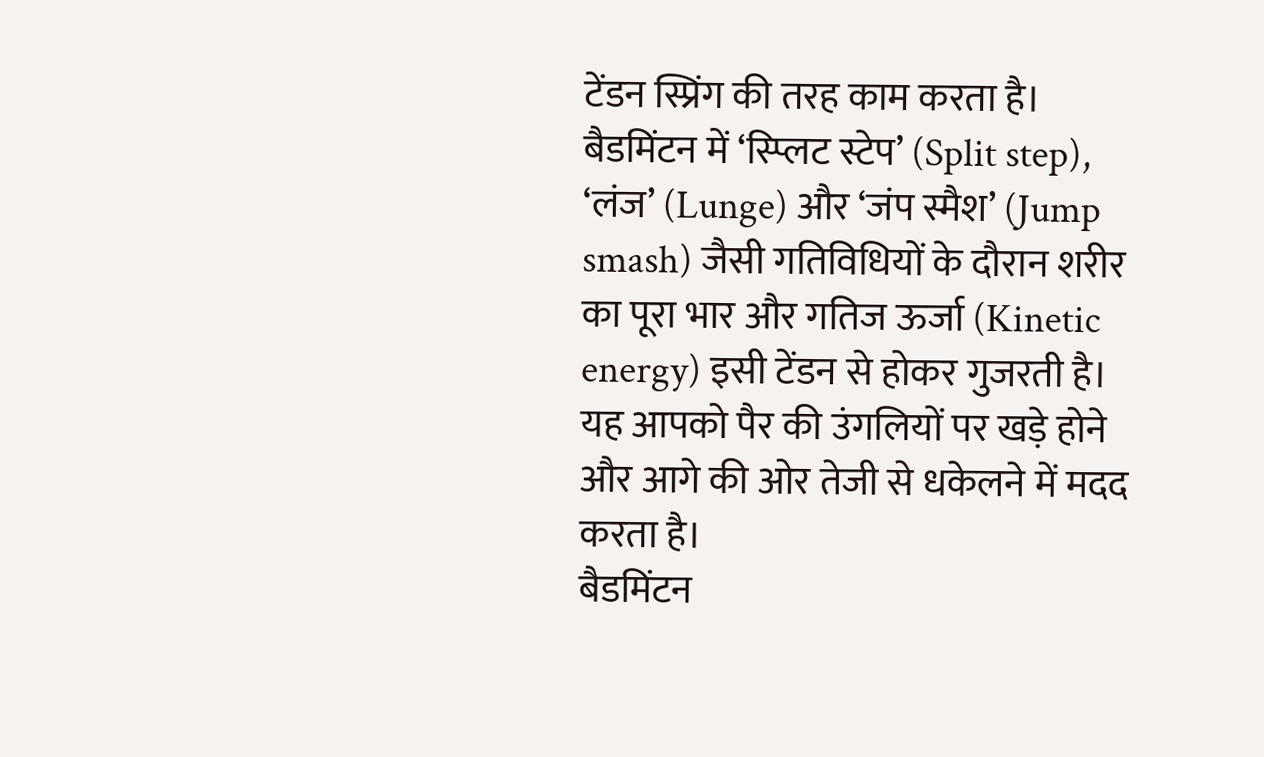टेंडन स्प्रिंग की तरह काम करता है। बैडमिंटन में ‘स्प्लिट स्टेप’ (Split step), ‘लंज’ (Lunge) और ‘जंप स्मैश’ (Jump smash) जैसी गतिविधियों के दौरान शरीर का पूरा भार और गतिज ऊर्जा (Kinetic energy) इसी टेंडन से होकर गुजरती है। यह आपको पैर की उंगलियों पर खड़े होने और आगे की ओर तेजी से धकेलने में मदद करता है।
बैडमिंटन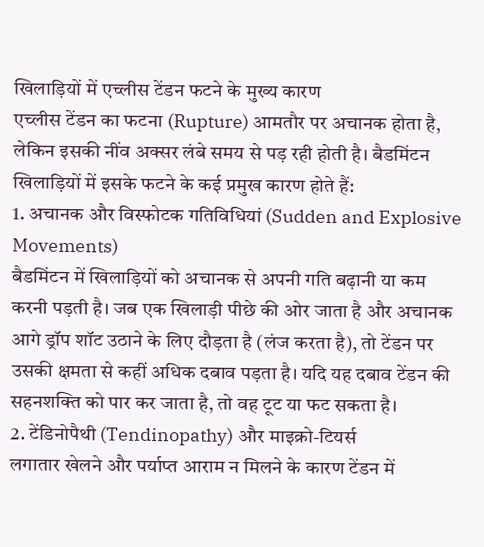खिलाड़ियों में एच्लीस टेंडन फटने के मुख्य कारण
एच्लीस टेंडन का फटना (Rupture) आमतौर पर अचानक होता है, लेकिन इसकी नींव अक्सर लंबे समय से पड़ रही होती है। बैडमिंटन खिलाड़ियों में इसके फटने के कई प्रमुख कारण होते हैं:
1. अचानक और विस्फोटक गतिविधियां (Sudden and Explosive Movements)
बैडमिंटन में खिलाड़ियों को अचानक से अपनी गति बढ़ानी या कम करनी पड़ती है। जब एक खिलाड़ी पीछे की ओर जाता है और अचानक आगे ड्रॉप शॉट उठाने के लिए दौड़ता है (लंज करता है), तो टेंडन पर उसकी क्षमता से कहीं अधिक दबाव पड़ता है। यदि यह दबाव टेंडन की सहनशक्ति को पार कर जाता है, तो वह टूट या फट सकता है।
2. टेंडिनोपैथी (Tendinopathy) और माइक्रो-टियर्स
लगातार खेलने और पर्याप्त आराम न मिलने के कारण टेंडन में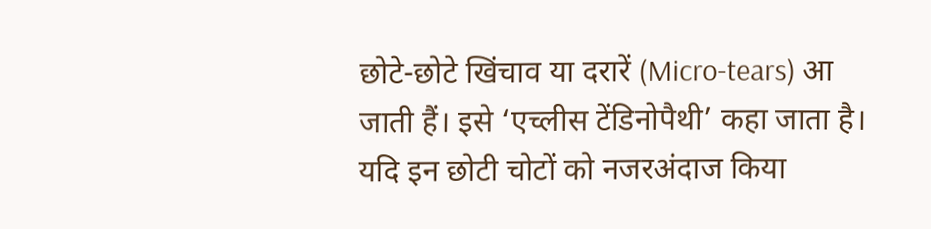छोटे-छोटे खिंचाव या दरारें (Micro-tears) आ जाती हैं। इसे ‘एच्लीस टेंडिनोपैथी’ कहा जाता है। यदि इन छोटी चोटों को नजरअंदाज किया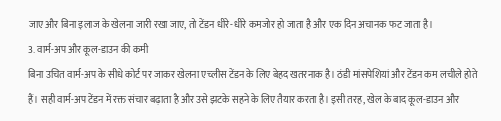जाए और बिना इलाज के खेलना जारी रखा जाए, तो टेंडन धीरे-धीरे कमजोर हो जाता है और एक दिन अचानक फट जाता है।
3. वार्म-अप और कूल-डाउन की कमी
बिना उचित वार्म-अप के सीधे कोर्ट पर जाकर खेलना एच्लीस टेंडन के लिए बेहद खतरनाक है। ठंडी मांसपेशियां और टेंडन कम लचीले होते हैं। सही वार्म-अप टेंडन में रक्त संचार बढ़ाता है और उसे झटके सहने के लिए तैयार करता है। इसी तरह, खेल के बाद कूल-डाउन और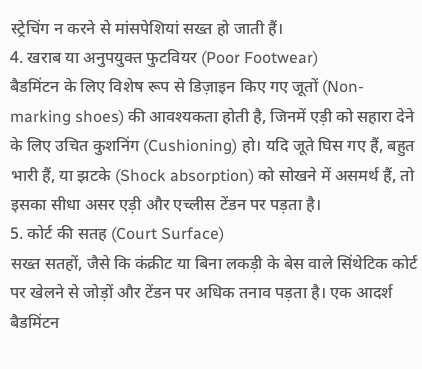स्ट्रेचिंग न करने से मांसपेशियां सख्त हो जाती हैं।
4. खराब या अनुपयुक्त फुटवियर (Poor Footwear)
बैडमिंटन के लिए विशेष रूप से डिज़ाइन किए गए जूतों (Non-marking shoes) की आवश्यकता होती है, जिनमें एड़ी को सहारा देने के लिए उचित कुशनिंग (Cushioning) हो। यदि जूते घिस गए हैं, बहुत भारी हैं, या झटके (Shock absorption) को सोखने में असमर्थ हैं, तो इसका सीधा असर एड़ी और एच्लीस टेंडन पर पड़ता है।
5. कोर्ट की सतह (Court Surface)
सख्त सतहों, जैसे कि कंक्रीट या बिना लकड़ी के बेस वाले सिंथेटिक कोर्ट पर खेलने से जोड़ों और टेंडन पर अधिक तनाव पड़ता है। एक आदर्श बैडमिंटन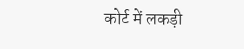कोर्ट में लकड़ी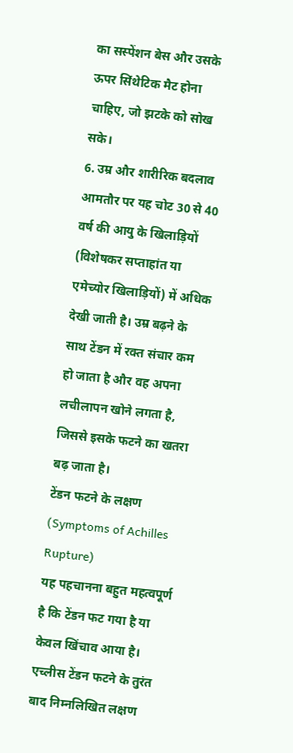का सस्पेंशन बेस और उसके ऊपर सिंथेटिक मैट होना चाहिए, जो झटके को सोख सके।
6. उम्र और शारीरिक बदलाव
आमतौर पर यह चोट 30 से 40 वर्ष की आयु के खिलाड़ियों (विशेषकर सप्ताहांत या एमेच्योर खिलाड़ियों) में अधिक देखी जाती है। उम्र बढ़ने के साथ टेंडन में रक्त संचार कम हो जाता है और वह अपना लचीलापन खोने लगता है, जिससे इसके फटने का खतरा बढ़ जाता है।
टेंडन फटने के लक्षण (Symptoms of Achilles Rupture)
यह पहचानना बहुत महत्वपूर्ण है कि टेंडन फट गया है या केवल खिंचाव आया है। एच्लीस टेंडन फटने के तुरंत बाद निम्नलिखित लक्षण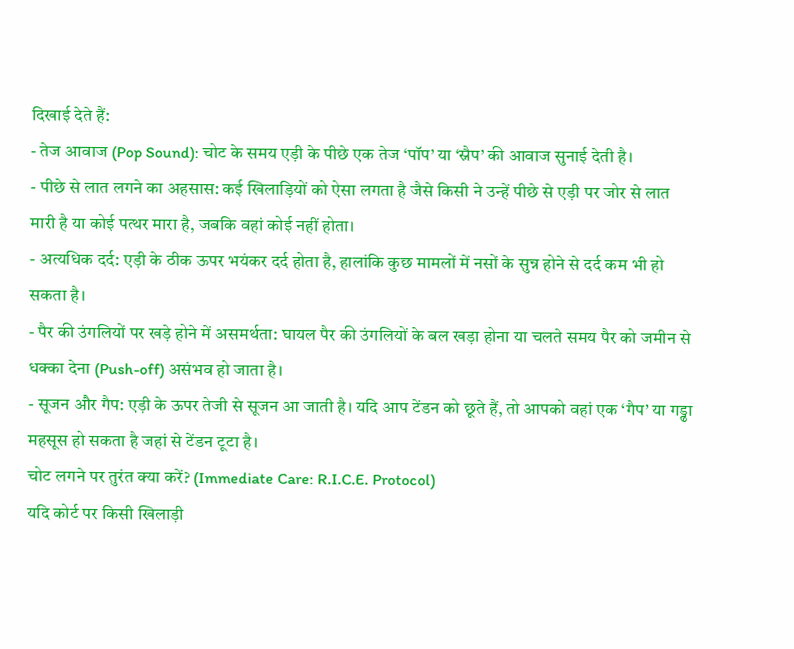दिखाई देते हैं:
- तेज आवाज (Pop Sound): चोट के समय एड़ी के पीछे एक तेज ‘पॉप’ या ‘स्नैप’ की आवाज सुनाई देती है।
- पीछे से लात लगने का अहसास: कई खिलाड़ियों को ऐसा लगता है जैसे किसी ने उन्हें पीछे से एड़ी पर जोर से लात मारी है या कोई पत्थर मारा है, जबकि वहां कोई नहीं होता।
- अत्यधिक दर्द: एड़ी के ठीक ऊपर भयंकर दर्द होता है, हालांकि कुछ मामलों में नसों के सुन्न होने से दर्द कम भी हो सकता है।
- पैर की उंगलियों पर खड़े होने में असमर्थता: घायल पैर की उंगलियों के बल खड़ा होना या चलते समय पैर को जमीन से धक्का देना (Push-off) असंभव हो जाता है।
- सूजन और गैप: एड़ी के ऊपर तेजी से सूजन आ जाती है। यदि आप टेंडन को छूते हैं, तो आपको वहां एक ‘गैप’ या गड्ढा महसूस हो सकता है जहां से टेंडन टूटा है।
चोट लगने पर तुरंत क्या करें? (Immediate Care: R.I.C.E. Protocol)
यदि कोर्ट पर किसी खिलाड़ी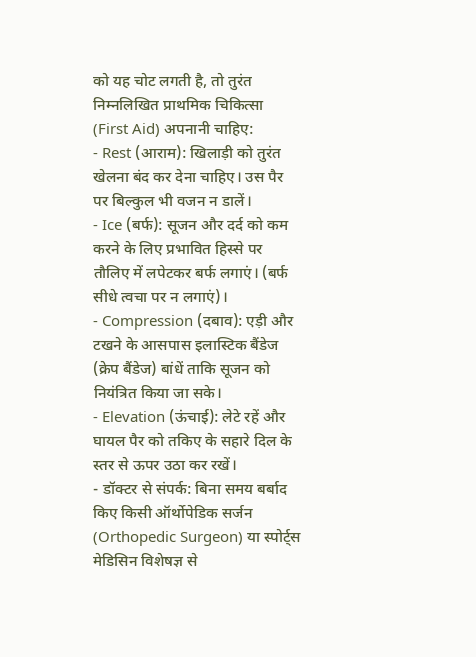को यह चोट लगती है, तो तुरंत निम्नलिखित प्राथमिक चिकित्सा (First Aid) अपनानी चाहिए:
- Rest (आराम): खिलाड़ी को तुरंत खेलना बंद कर देना चाहिए। उस पैर पर बिल्कुल भी वजन न डालें।
- Ice (बर्फ): सूजन और दर्द को कम करने के लिए प्रभावित हिस्से पर तौलिए में लपेटकर बर्फ लगाएं। (बर्फ सीधे त्वचा पर न लगाएं)।
- Compression (दबाव): एड़ी और टखने के आसपास इलास्टिक बैंडेज (क्रेप बैंडेज) बांधें ताकि सूजन को नियंत्रित किया जा सके।
- Elevation (ऊंचाई): लेटे रहें और घायल पैर को तकिए के सहारे दिल के स्तर से ऊपर उठा कर रखें।
- डॉक्टर से संपर्क: बिना समय बर्बाद किए किसी ऑर्थोपेडिक सर्जन (Orthopedic Surgeon) या स्पोर्ट्स मेडिसिन विशेषज्ञ से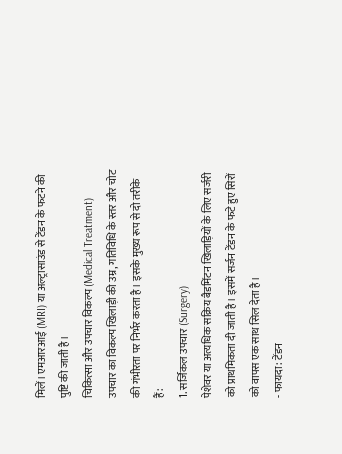मिलें। एमआरआई (MRI) या अल्ट्रासाउंड से टेंडन के फटने की पुष्टि की जाती है।
चिकित्सा और उपचार विकल्प (Medical Treatment)
उपचार का विकल्प खिलाड़ी की उम्र, गतिविधि के स्तर और चोट की गंभीरता पर निर्भर करता है। इसके मुख्य रूप से दो तरीके हैं:
1. सर्जिकल उपचार (Surgery)
पेशेवर या अत्यधिक सक्रिय बैडमिंटन खिलाड़ियों के लिए सर्जरी को प्राथमिकता दी जाती है। इसमें सर्जन टेंडन के फटे हुए सिरों को वापस एक साथ सिल देता है।
- फायदा: टेंडन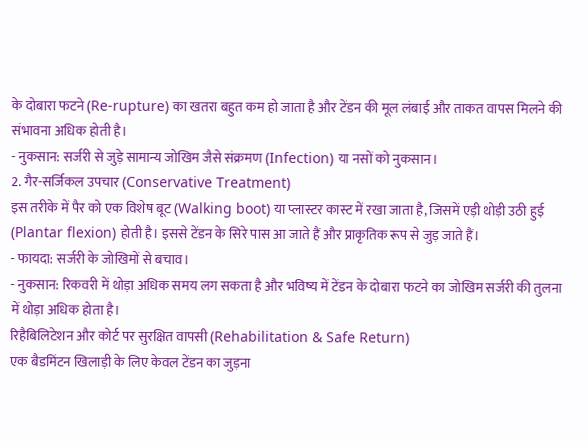के दोबारा फटने (Re-rupture) का खतरा बहुत कम हो जाता है और टेंडन की मूल लंबाई और ताकत वापस मिलने की संभावना अधिक होती है।
- नुकसान: सर्जरी से जुड़े सामान्य जोखिम जैसे संक्रमण (Infection) या नसों को नुकसान।
2. गैर-सर्जिकल उपचार (Conservative Treatment)
इस तरीके में पैर को एक विशेष बूट (Walking boot) या प्लास्टर कास्ट में रखा जाता है, जिसमें एड़ी थोड़ी उठी हुई (Plantar flexion) होती है। इससे टेंडन के सिरे पास आ जाते हैं और प्राकृतिक रूप से जुड़ जाते हैं।
- फायदा: सर्जरी के जोखिमों से बचाव।
- नुकसान: रिकवरी में थोड़ा अधिक समय लग सकता है और भविष्य में टेंडन के दोबारा फटने का जोखिम सर्जरी की तुलना में थोड़ा अधिक होता है।
रिहैबिलिटेशन और कोर्ट पर सुरक्षित वापसी (Rehabilitation & Safe Return)
एक बैडमिंटन खिलाड़ी के लिए केवल टेंडन का जुड़ना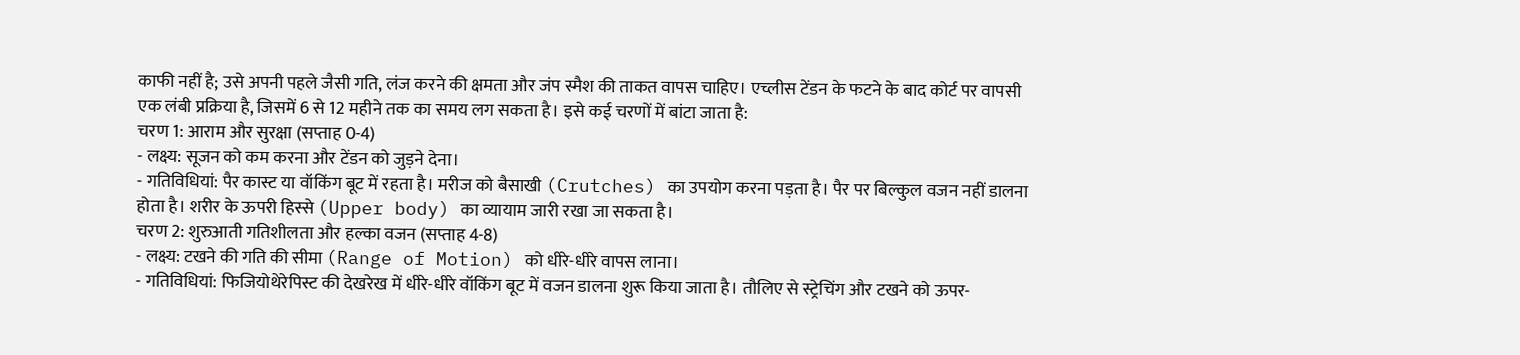काफी नहीं है; उसे अपनी पहले जैसी गति, लंज करने की क्षमता और जंप स्मैश की ताकत वापस चाहिए। एच्लीस टेंडन के फटने के बाद कोर्ट पर वापसी एक लंबी प्रक्रिया है, जिसमें 6 से 12 महीने तक का समय लग सकता है। इसे कई चरणों में बांटा जाता है:
चरण 1: आराम और सुरक्षा (सप्ताह 0-4)
- लक्ष्य: सूजन को कम करना और टेंडन को जुड़ने देना।
- गतिविधियां: पैर कास्ट या वॉकिंग बूट में रहता है। मरीज को बैसाखी (Crutches) का उपयोग करना पड़ता है। पैर पर बिल्कुल वजन नहीं डालना होता है। शरीर के ऊपरी हिस्से (Upper body) का व्यायाम जारी रखा जा सकता है।
चरण 2: शुरुआती गतिशीलता और हल्का वजन (सप्ताह 4-8)
- लक्ष्य: टखने की गति की सीमा (Range of Motion) को धीरे-धीरे वापस लाना।
- गतिविधियां: फिजियोथेरेपिस्ट की देखरेख में धीरे-धीरे वॉकिंग बूट में वजन डालना शुरू किया जाता है। तौलिए से स्ट्रेचिंग और टखने को ऊपर-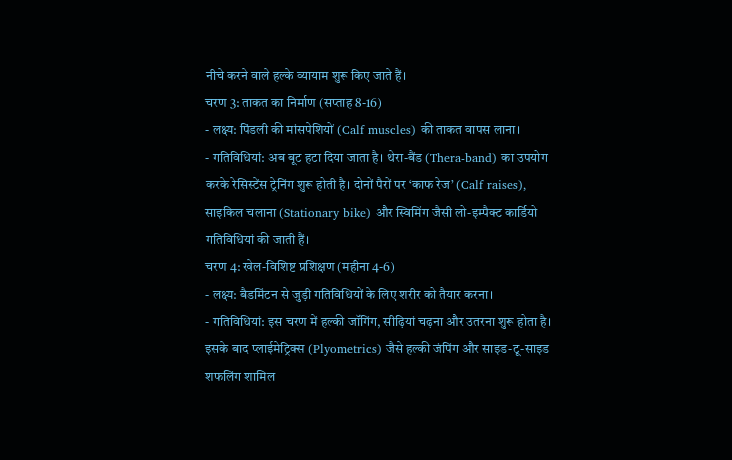नीचे करने वाले हल्के व्यायाम शुरू किए जाते हैं।
चरण 3: ताकत का निर्माण (सप्ताह 8-16)
- लक्ष्य: पिंडली की मांसपेशियों (Calf muscles) की ताकत वापस लाना।
- गतिविधियां: अब बूट हटा दिया जाता है। थेरा-बैंड (Thera-band) का उपयोग करके रेसिस्टेंस ट्रेनिंग शुरू होती है। दोनों पैरों पर ‘काफ रेज’ (Calf raises), साइकिल चलाना (Stationary bike) और स्विमिंग जैसी लो-इम्पैक्ट कार्डियो गतिविधियां की जाती हैं।
चरण 4: खेल-विशिष्ट प्रशिक्षण (महीना 4-6)
- लक्ष्य: बैडमिंटन से जुड़ी गतिविधियों के लिए शरीर को तैयार करना।
- गतिविधियां: इस चरण में हल्की जॉगिंग, सीढ़ियां चढ़ना और उतरना शुरू होता है। इसके बाद प्लाईमेट्रिक्स (Plyometrics) जैसे हल्की जंपिंग और साइड-टू-साइड शफलिंग शामिल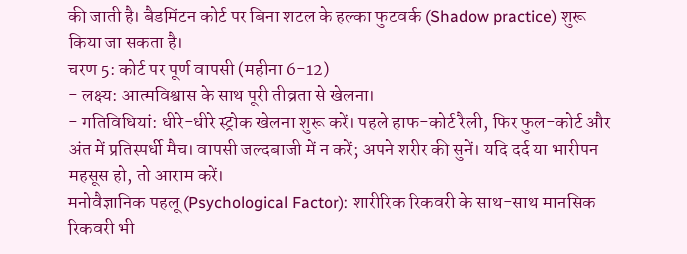की जाती है। बैडमिंटन कोर्ट पर बिना शटल के हल्का फुटवर्क (Shadow practice) शुरू किया जा सकता है।
चरण 5: कोर्ट पर पूर्ण वापसी (महीना 6-12)
- लक्ष्य: आत्मविश्वास के साथ पूरी तीव्रता से खेलना।
- गतिविधियां: धीरे-धीरे स्ट्रोक खेलना शुरू करें। पहले हाफ-कोर्ट रैली, फिर फुल-कोर्ट और अंत में प्रतिस्पर्धी मैच। वापसी जल्दबाजी में न करें; अपने शरीर की सुनें। यदि दर्द या भारीपन महसूस हो, तो आराम करें।
मनोवैज्ञानिक पहलू (Psychological Factor): शारीरिक रिकवरी के साथ-साथ मानसिक रिकवरी भी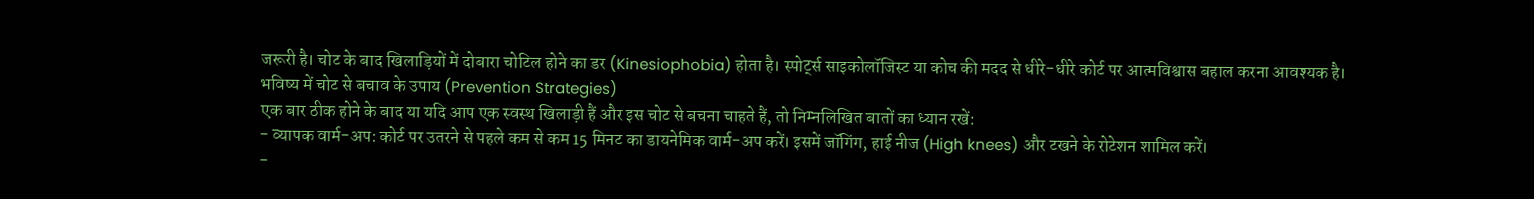जरूरी है। चोट के बाद खिलाड़ियों में दोबारा चोटिल होने का डर (Kinesiophobia) होता है। स्पोर्ट्स साइकोलॉजिस्ट या कोच की मदद से धीरे-धीरे कोर्ट पर आत्मविश्वास बहाल करना आवश्यक है।
भविष्य में चोट से बचाव के उपाय (Prevention Strategies)
एक बार ठीक होने के बाद या यदि आप एक स्वस्थ खिलाड़ी हैं और इस चोट से बचना चाहते हैं, तो निम्नलिखित बातों का ध्यान रखें:
- व्यापक वार्म-अप: कोर्ट पर उतरने से पहले कम से कम 15 मिनट का डायनेमिक वार्म-अप करें। इसमें जॉगिंग, हाई नीज (High knees) और टखने के रोटेशन शामिल करें।
-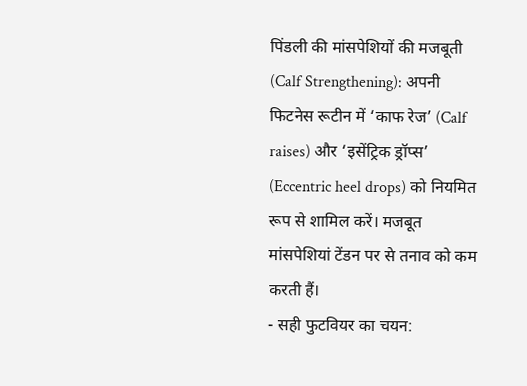पिंडली की मांसपेशियों की मजबूती (Calf Strengthening): अपनी फिटनेस रूटीन में ‘काफ रेज’ (Calf raises) और ‘इसेंट्रिक ड्रॉप्स’ (Eccentric heel drops) को नियमित रूप से शामिल करें। मजबूत मांसपेशियां टेंडन पर से तनाव को कम करती हैं।
- सही फुटवियर का चयन: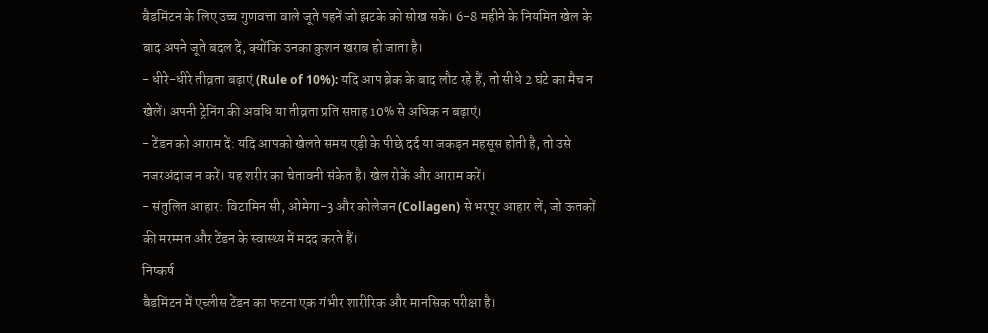बैडमिंटन के लिए उच्च गुणवत्ता वाले जूते पहनें जो झटके को सोख सकें। 6-8 महीने के नियमित खेल के बाद अपने जूते बदल दें, क्योंकि उनका कुशन खराब हो जाता है।
- धीरे-धीरे तीव्रता बढ़ाएं (Rule of 10%): यदि आप ब्रेक के बाद लौट रहे हैं, तो सीधे 2 घंटे का मैच न खेलें। अपनी ट्रेनिंग की अवधि या तीव्रता प्रति सप्ताह 10% से अधिक न बढ़ाएं।
- टेंडन को आराम दें: यदि आपको खेलते समय एड़ी के पीछे दर्द या जकड़न महसूस होती है, तो उसे नजरअंदाज न करें। यह शरीर का चेतावनी संकेत है। खेल रोकें और आराम करें।
- संतुलित आहार: विटामिन सी, ओमेगा-3 और कोलेजन (Collagen) से भरपूर आहार लें, जो ऊतकों की मरम्मत और टेंडन के स्वास्थ्य में मदद करते हैं।
निष्कर्ष
बैडमिंटन में एच्लीस टेंडन का फटना एक गंभीर शारीरिक और मानसिक परीक्षा है।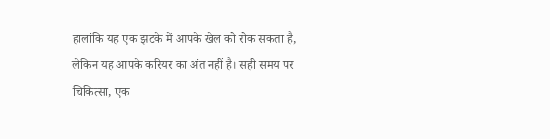हालांकि यह एक झटके में आपके खेल को रोक सकता है, लेकिन यह आपके करियर का अंत नहीं है। सही समय पर चिकित्सा, एक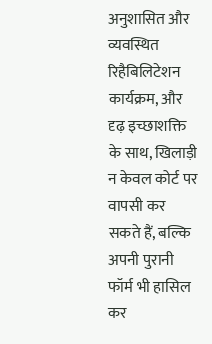अनुशासित और व्यवस्थित रिहैबिलिटेशन कार्यक्रम, और दृढ़ इच्छाशक्ति के साथ, खिलाड़ी न केवल कोर्ट पर वापसी कर सकते हैं, बल्कि अपनी पुरानी फॉर्म भी हासिल कर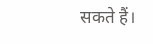सकते हैं।